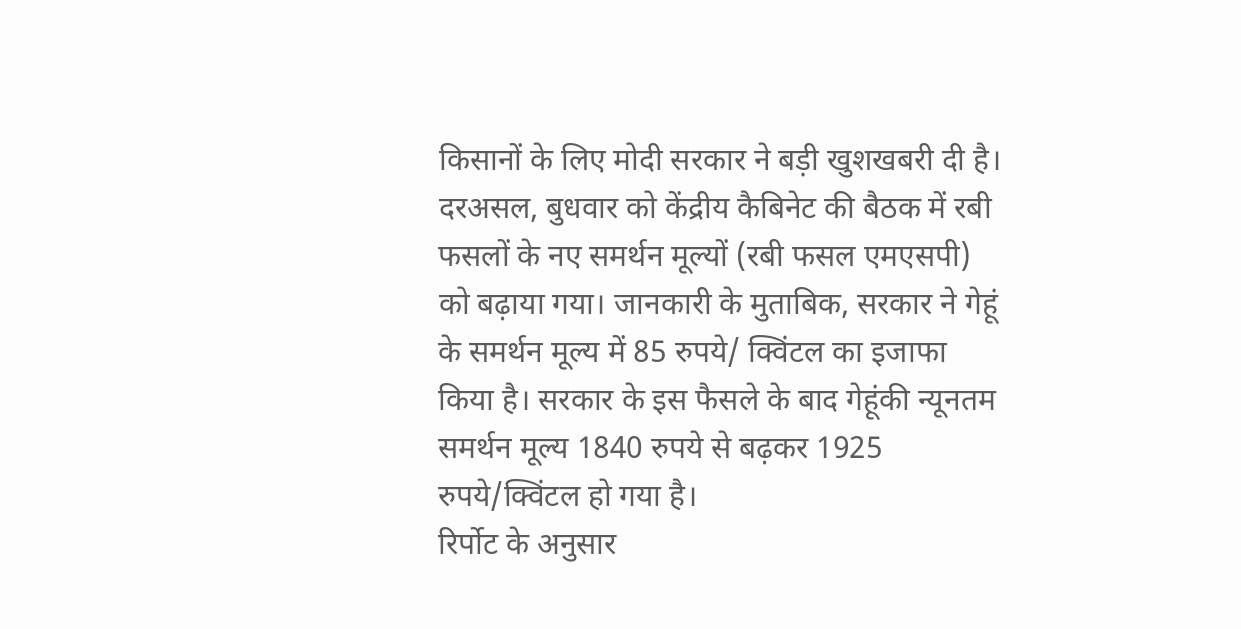किसानों के लिए मोदी सरकार ने बड़ी खुशखबरी दी है। दरअसल, बुधवार को केंद्रीय कैबिनेट की बैठक में रबी फसलों के नए समर्थन मूल्यों (रबी फसल एमएसपी) को बढ़ाया गया। जानकारी के मुताबिक, सरकार ने गेहूं के समर्थन मूल्य में 85 रुपये/ क्विंटल का इजाफा किया है। सरकार के इस फैसले के बाद गेहूंकी न्यूनतम समर्थन मूल्य 1840 रुपये से बढ़कर 1925 रुपये/क्विंटल हो गया है।
रिर्पोट के अनुसार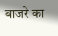बाजरे का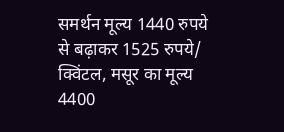समर्थन मूल्य 1440 रुपये से बढ़ाकर 1525 रुपये/ क्विंटल, मसूर का मूल्य 4400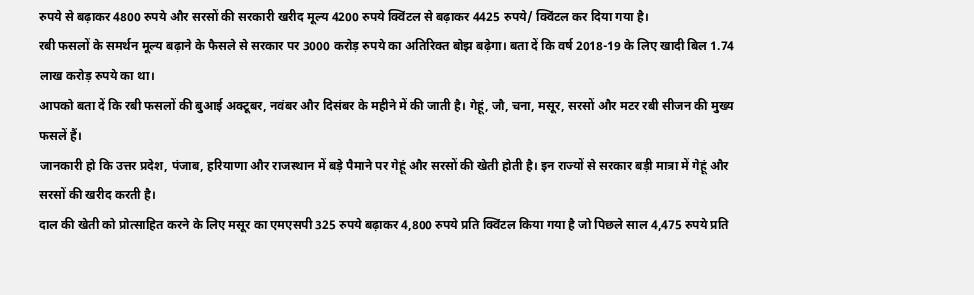रुपये से बढ़ाकर 4800 रुपये और सरसों की सरकारी खरीद मूल्य 4200 रुपये क्विंटल से बढ़ाकर 4425 रुपये/ क्विंटल कर दिया गया है।
रबी फसलों के समर्थन मूल्य बढ़ाने के फैसले से सरकार पर 3000 करोड़ रुपये का अतिरिक्त बोझ बढ़ेगा। बता दें कि वर्ष 2018-19 के लिए खादी बिल 1.74 लाख करोड़ रुपये का था।
आपको बता दें कि रबी फसलों की बुआई अक्टूबर, नवंबर और दिसंबर के महीने में की जाती है। गेहूं, जौ, चना, मसूर, सरसों और मटर रबी सीजन की मुख्य फसलें हैं।
जानकारी हो कि उत्तर प्रदेश, पंजाब, हरियाणा और राजस्थान में बड़े पैमाने पर गेहूं और सरसों की खेती होती है। इन राज्यों से सरकार बड़ी मात्रा में गेहूं और सरसों की खरीद करती है।
दाल की खेती को प्रोत्साहित करने के लिए मसूर का एमएसपी 325 रुपये बढ़ाकर 4,800 रुपये प्रति क्विंटल किया गया है जो पिछले साल 4,475 रुपये प्रति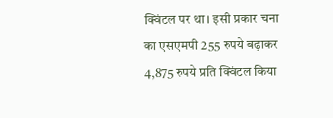क्विंटल पर था। इसी प्रकार चना का एसएमपी 255 रुपये बढ़ाकर 4,875 रुपये प्रति क्विंटल किया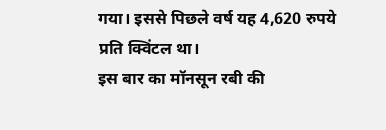गया। इससे पिछले वर्ष यह 4,620 रुपये प्रति क्विंटल था।
इस बार का मॉनसून रबी की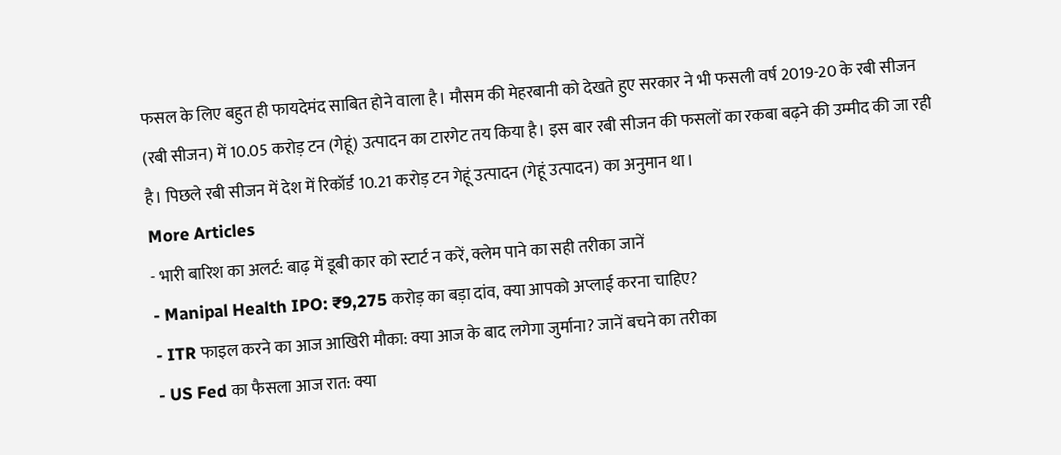फसल के लिए बहुत ही फायदेमंद साबित होने वाला है। मौसम की मेहरबानी को देखते हुए सरकार ने भी फसली वर्ष 2019-20 के रबी सीजन (रबी सीजन) में 10.05 करोड़ टन (गेहूं) उत्पादन का टारगेट तय किया है। इस बार रबी सीजन की फसलों का रकबा बढ़ने की उम्मीद की जा रही है। पिछले रबी सीजन में देश में रिकॉर्ड 10.21 करोड़ टन गेहूं उत्पादन (गेहूं उत्पादन) का अनुमान था।
More Articles
- भारी बारिश का अलर्ट: बाढ़ में डूबी कार को स्टार्ट न करें, क्लेम पाने का सही तरीका जानें
- Manipal Health IPO: ₹9,275 करोड़ का बड़ा दांव, क्या आपको अप्लाई करना चाहिए?
- ITR फाइल करने का आज आखिरी मौका: क्या आज के बाद लगेगा जुर्माना? जानें बचने का तरीका
- US Fed का फैसला आज रात: क्या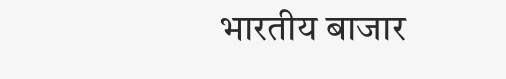भारतीय बाजार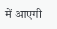में आएगी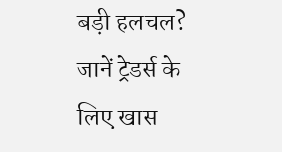बड़ी हलचल? जानें ट्रेडर्स के लिए खास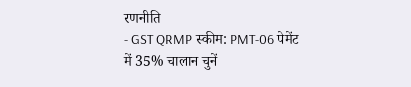रणनीति
- GST QRMP स्कीम: PMT-06 पेमेंट में 35% चालान चुनें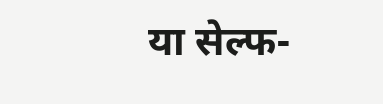या सेल्फ-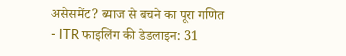असेसमेंट? ब्याज से बचने का पूरा गणित
- ITR फाइलिंग की डेडलाइन: 31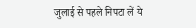जुलाई से पहले निपटा लें ये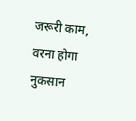जरूरी काम, वरना होगा नुकसान